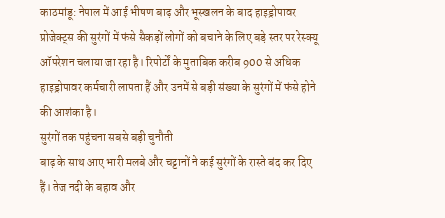काठमांडू: नेपाल में आई भीषण बाढ़ और भूस्खलन के बाद हाइड्रोपावर प्रोजेक्ट्स की सुरंगों में फंसे सैकड़ों लोगों को बचाने के लिए बड़े स्तर पर रेस्क्यू ऑपरेशन चलाया जा रहा है। रिपोर्टों के मुताबिक करीब 900 से अधिक हाइड्रोपावर कर्मचारी लापता हैं और उनमें से बड़ी संख्या के सुरंगों में फंसे होने की आशंका है।
सुरंगों तक पहुंचना सबसे बड़ी चुनौती
बाढ़ के साथ आए भारी मलबे और चट्टानों ने कई सुरंगों के रास्ते बंद कर दिए हैं। तेज नदी के बहाव और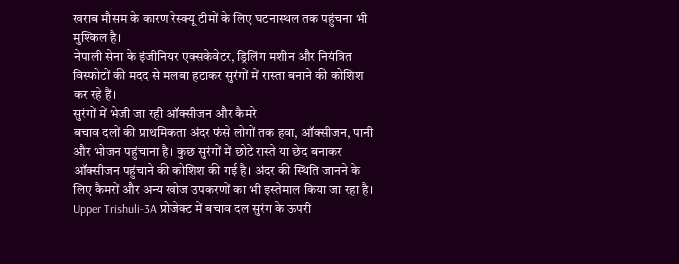खराब मौसम के कारण रेस्क्यू टीमों के लिए घटनास्थल तक पहुंचना भी मुश्किल है।
नेपाली सेना के इंजीनियर एक्सकेवेटर, ड्रिलिंग मशीन और नियंत्रित विस्फोटों की मदद से मलबा हटाकर सुरंगों में रास्ता बनाने की कोशिश कर रहे हैं।
सुरंगों में भेजी जा रही ऑक्सीजन और कैमरे
बचाव दलों की प्राथमिकता अंदर फंसे लोगों तक हवा, ऑक्सीजन, पानी और भोजन पहुंचाना है। कुछ सुरंगों में छोटे रास्ते या छेद बनाकर ऑक्सीजन पहुंचाने की कोशिश की गई है। अंदर की स्थिति जानने के लिए कैमरों और अन्य खोज उपकरणों का भी इस्तेमाल किया जा रहा है।
Upper Trishuli-3A प्रोजेक्ट में बचाव दल सुरंग के ऊपरी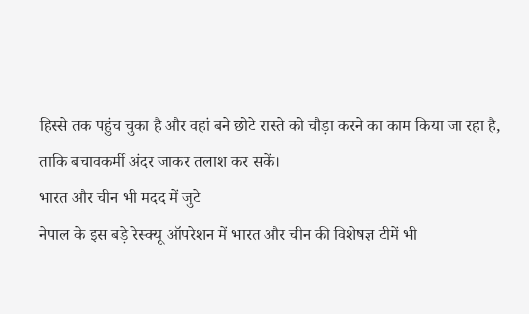हिस्से तक पहुंच चुका है और वहां बने छोटे रास्ते को चौड़ा करने का काम किया जा रहा है, ताकि बचावकर्मी अंदर जाकर तलाश कर सकें।
भारत और चीन भी मदद में जुटे
नेपाल के इस बड़े रेस्क्यू ऑपरेशन में भारत और चीन की विशेषज्ञ टीमें भी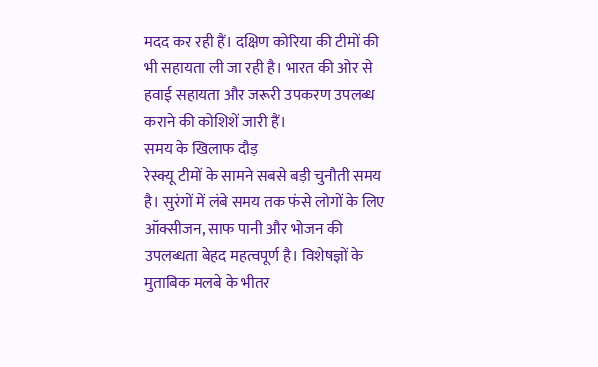मदद कर रही हैं। दक्षिण कोरिया की टीमों की भी सहायता ली जा रही है। भारत की ओर से हवाई सहायता और जरूरी उपकरण उपलब्ध कराने की कोशिशें जारी हैं।
समय के खिलाफ दौड़
रेस्क्यू टीमों के सामने सबसे बड़ी चुनौती समय है। सुरंगों में लंबे समय तक फंसे लोगों के लिए ऑक्सीजन, साफ पानी और भोजन की उपलब्धता बेहद महत्वपूर्ण है। विशेषज्ञों के मुताबिक मलबे के भीतर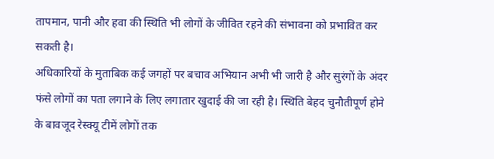तापमान, पानी और हवा की स्थिति भी लोगों के जीवित रहने की संभावना को प्रभावित कर सकती है।
अधिकारियों के मुताबिक कई जगहों पर बचाव अभियान अभी भी जारी है और सुरंगों के अंदर फंसे लोगों का पता लगाने के लिए लगातार खुदाई की जा रही है। स्थिति बेहद चुनौतीपूर्ण होने के बावजूद रेस्क्यू टीमें लोगों तक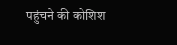पहुंचने की कोशिश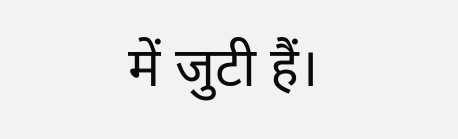में जुटी हैं।